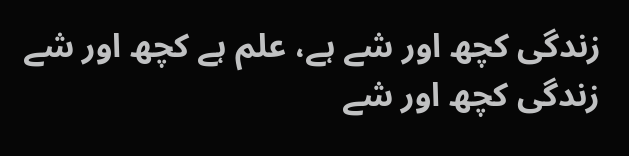زندگی کچھ اور شے ہے، علم ہے کچھ اور شے
زندگی کچھ اور شے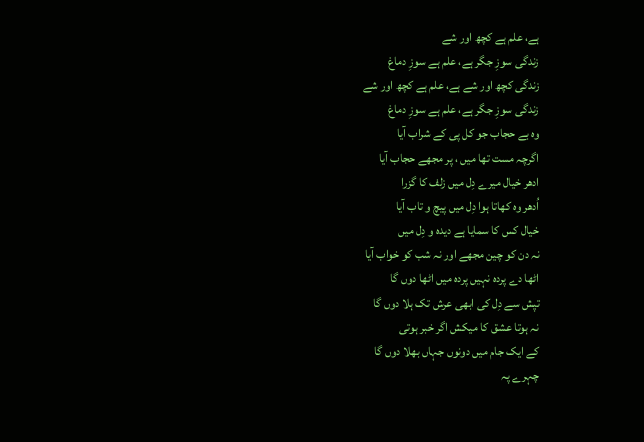ہے، علم ہے کچھ اور شے
زندگی سوزِ جگر ہے، علم ہے سوزِ دماغ
زندگی کچھ اور شے ہے، علم ہے کچھ اور شے
زندگی سوزِ جگر ہے، علم ہے سوزِ دماغ
وہ بے حجاب جو کل پی کے شراب آیا
اگرچہ مست تھا میں ، پر مجھے حجاب آیا
ادھر خیال میرے دِل میں زلف کا گزرا
اُدھر وہ کھاتا ہوا دِل میں پیچ و تاب آیا
خیال کس کا سمایا ہے دیدہ و دِل میں
نہ دن کو چین مجھے اور نہ شب کو خواب آیا
اٹھا دے پردہ نہیں پردہ میں اٹھا دوں گا
تپش سے دِل کی ابھی عرش تک ہلا دوں گا
نہ ہوتا عشق کا میکش اگر خبر ہوتی
كے ایک جام میں دونوں جہاں بھلا دوں گا
چہرے پہ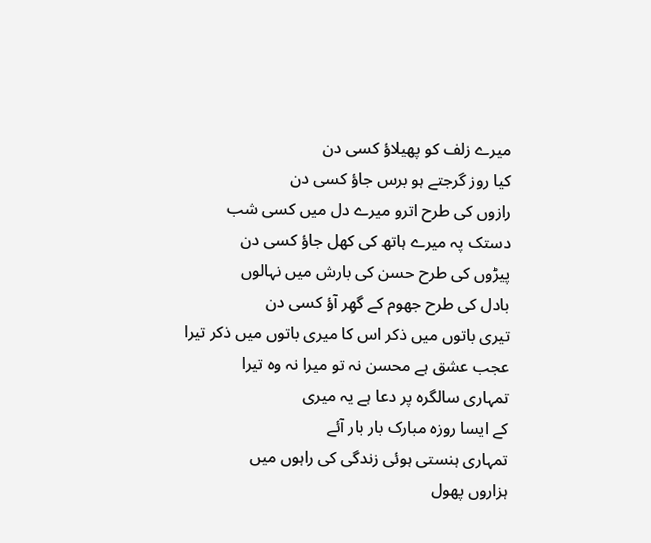میرے زلف کو پھیلاؤ کسی دن
کیا روز گرجتے ہو برس جاؤ کسی دن
رازوں کی طرح اترو میرے دل میں کسی شب
دستک پہ میرے ہاتھ کی کھل جاؤ کسی دن
پیڑوں کی طرح حسن کی بارش میں نہالوں
بادل کی طرح جھوم کے گھِر آؤ کسی دن
تیری باتوں میں ذکر اس کا میری باتوں میں ذکر تیرا
عجب عشق ہے محسن نہ تو میرا نہ وہ تیرا
تمہاری سالگرہ پر دعا ہے یہ میری
کے ایسا روزہ مبارک بار بار آئے
تمہاری ہنستی ہوئی زندگی کی راہوں میں
ہزاروں پھول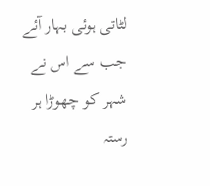لٹاتی ہوئی بہار آئے
جب سے اس نے شہر کو چھوڑا ہر رستہ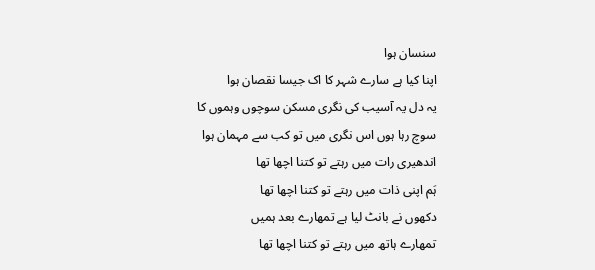سنسان ہوا
اپنا کیا ہے سارے شہر کا اک جیسا نقصان ہوا
یہ دل یہ آسیب کی نگری مسکن سوچوں وہموں کا
سوچ رہا ہوں اس نگری میں تو کب سے مہمان ہوا
اندھیری رات میں رہتے تو کتنا اچھا تھا
ہَم اپنی ذات میں رہتے تو کتنا اچھا تھا
دکھوں نے بانٹ لیا ہے تمھارے بعد ہمیں
تمھارے ہاتھ میں رہتے تو کتنا اچھا تھا